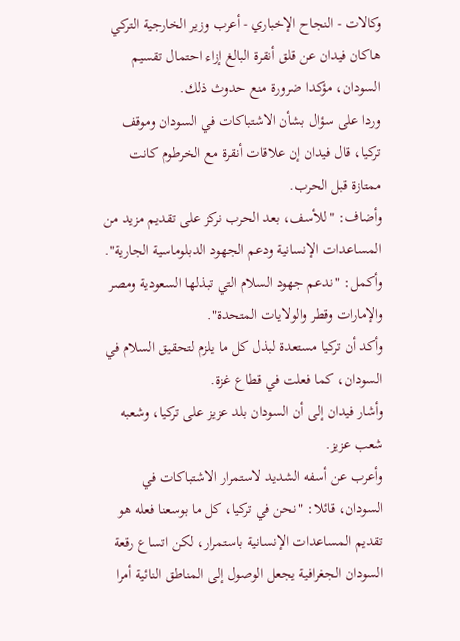وكالات - النجاح الإخباري - أعرب وزير الخارجية التركي هاكان فيدان عن قلق أنقرة البالغ إزاء احتمال تقسيم السودان، مؤكدا ضرورة منع حدوث ذلك.
وردا على سؤال بشأن الاشتباكات في السودان وموقف تركيا، قال فيدان إن علاقات أنقرة مع الخرطوم كانت ممتازة قبل الحرب.
وأضاف: "للأسف، بعد الحرب نركز على تقديم مزيد من المساعدات الإنسانية ودعم الجهود الدبلوماسية الجارية".
وأكمل: "ندعم جهود السلام التي تبذلها السعودية ومصر والإمارات وقطر والولايات المتحدة".
وأكد أن تركيا مستعدة لبذل كل ما يلزم لتحقيق السلام في السودان، كما فعلت في قطاع غزة.
وأشار فيدان إلى أن السودان بلد عزيز على تركيا، وشعبه شعب عزيز.
وأعرب عن أسفه الشديد لاستمرار الاشتباكات في السودان، قائلا: "نحن في تركيا، كل ما بوسعنا فعله هو تقديم المساعدات الإنسانية باستمرار، لكن اتساع رقعة السودان الجغرافية يجعل الوصول إلى المناطق النائية أمرا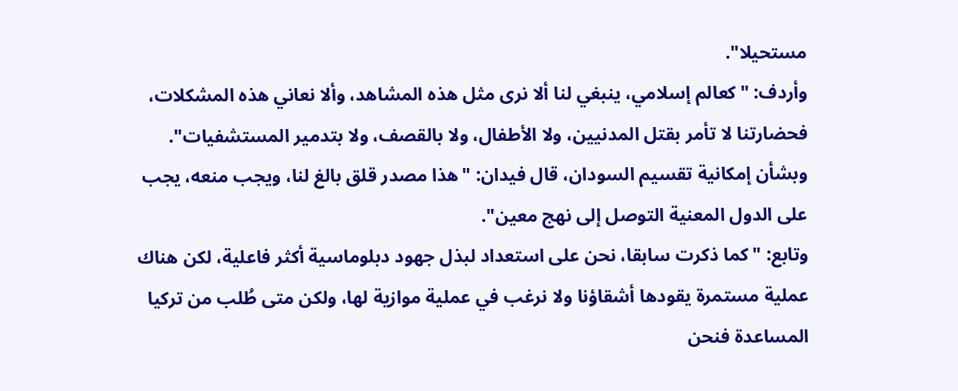مستحيلا".
وأردف: "كعالم إسلامي، ينبغي لنا ألا نرى مثل هذه المشاهد، وألا نعاني هذه المشكلات، فحضارتنا لا تأمر بقتل المدنيين، ولا الأطفال، ولا بالقصف، ولا بتدمير المستشفيات".
وبشأن إمكانية تقسيم السودان، قال فيدان: "هذا مصدر قلق بالغ لنا، ويجب منعه، يجب على الدول المعنية التوصل إلى نهج معين".
وتابع: "كما ذكرت سابقا، نحن على استعداد لبذل جهود دبلوماسية أكثر فاعلية، لكن هناك عملية مستمرة يقودها أشقاؤنا ولا نرغب في عملية موازية لها، ولكن متى طُلب من تركيا المساعدة فنحن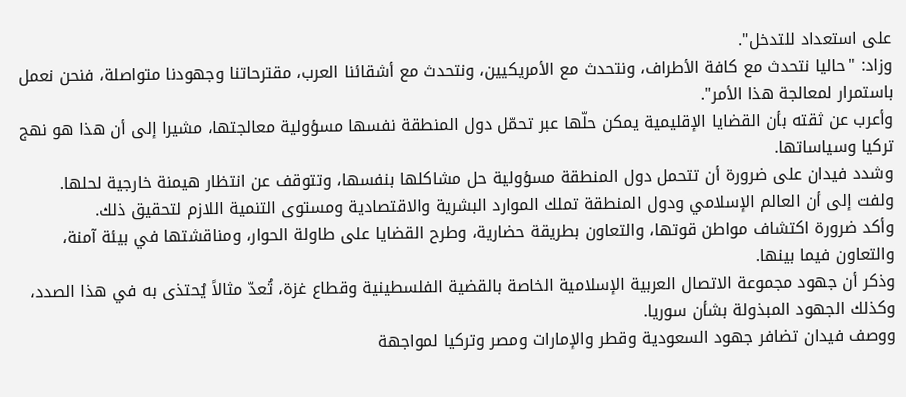على استعداد للتدخل".
وزاد: "حاليا نتحدث مع كافة الأطراف، ونتحدث مع الأمريكيين، ونتحدث مع أشقائنا العرب، مقترحاتنا وجهودنا متواصلة، فنحن نعمل باستمرار لمعالجة هذا الأمر".
وأعرب عن ثقته بأن القضايا الإقليمية يمكن حلّها عبر تحمّل دول المنطقة نفسها مسؤولية معالجتها، مشيرا إلى أن هذا هو نهج تركيا وسياساتها.
وشدد فيدان على ضرورة أن تتحمل دول المنطقة مسؤولية حل مشاكلها بنفسها، وتتوقف عن انتظار هيمنة خارجية لحلها.
ولفت إلى أن العالم الإسلامي ودول المنطقة تملك الموارد البشرية والاقتصادية ومستوى التنمية اللازم لتحقيق ذلك.
وأكد ضرورة اكتشاف مواطن قوتها، والتعاون بطريقة حضارية، وطرح القضايا على طاولة الحوار، ومناقشتها في بيئة آمنة، والتعاون فيما بينها.
وذكر أن جهود مجموعة الاتصال العربية الإسلامية الخاصة بالقضية الفلسطينية وقطاع غزة، تُعدّ مثالاً يُحتذى به في هذا الصدد، وكذلك الجهود المبذولة بشأن سوريا.
ووصف فيدان تضافر جهود السعودية وقطر والإمارات ومصر وتركيا لمواجهة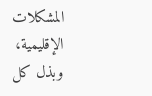المشكلات الإقليمية، وبذل كل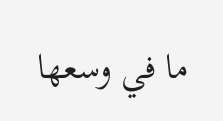ما في وسعها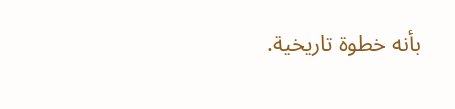بأنه خطوة تاريخية.